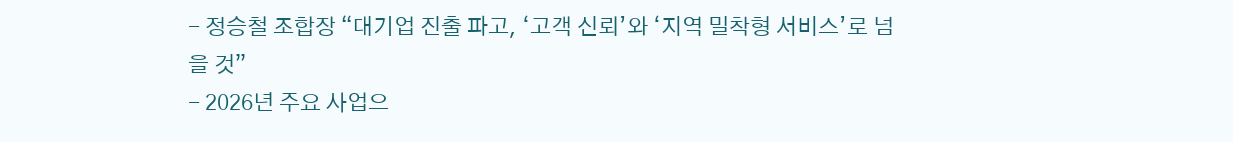- 정승철 조합장 “대기업 진출 파고, ‘고객 신뢰’와 ‘지역 밀착형 서비스’로 넘을 것”
- 2026년 주요 사업으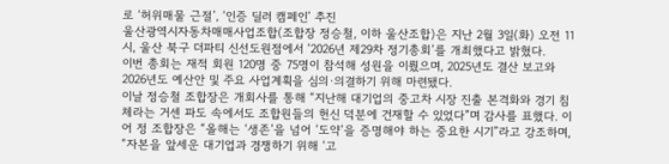로 ‘허위매물 근절’, ‘인증 딜러 캠페인’ 추진
울산광역시자동차매매사업조합(조합장 정승철, 이하 울산조합)은 지난 2월 3일(화) 오전 11시, 울산 북구 더파티 신선도원점에서 ‘2026년 제29차 정기총회’를 개최했다고 밝혔다.
이번 총회는 재적 회원 120명 중 75명이 참석해 성원을 이뤘으며, 2025년도 결산 보고와 2026년도 예산안 및 주요 사업계획을 심의·의결하기 위해 마련됐다.
이날 정승철 조합장은 개회사를 통해 “지난해 대기업의 중고차 시장 진출 본격화와 경기 침체라는 거센 파도 속에서도 조합원들의 헌신 덕분에 건재할 수 있었다”며 감사를 표했다. 이어 정 조합장은 “올해는 ‘생존’을 넘어 ‘도약’을 증명해야 하는 중요한 시기”라고 강조하며, “자본을 앞세운 대기업과 경쟁하기 위해 ‘고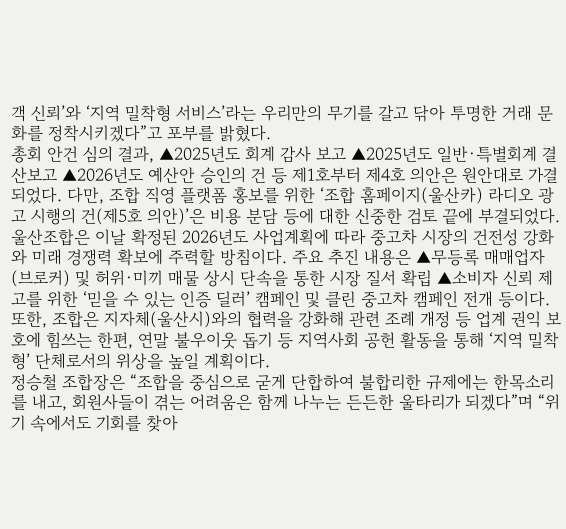객 신뢰’와 ‘지역 밀착형 서비스’라는 우리만의 무기를 갈고 닦아 투명한 거래 문화를 정착시키겠다”고 포부를 밝혔다.
총회 안건 심의 결과, ▲2025년도 회계 감사 보고 ▲2025년도 일반·특별회계 결산보고 ▲2026년도 예산안 승인의 건 등 제1호부터 제4호 의안은 원안대로 가결되었다. 다만, 조합 직영 플랫폼 홍보를 위한 ‘조합 홈페이지(울산카) 라디오 광고 시행의 건(제5호 의안)’은 비용 분담 등에 대한 신중한 검토 끝에 부결되었다.
울산조합은 이날 확정된 2026년도 사업계획에 따라 중고차 시장의 건전성 강화와 미래 경쟁력 확보에 주력할 방침이다. 주요 추진 내용은 ▲무등록 매매업자(브로커) 및 허위·미끼 매물 상시 단속을 통한 시장 질서 확립 ▲소비자 신뢰 제고를 위한 ‘믿을 수 있는 인증 딜러’ 캠페인 및 클린 중고차 캠페인 전개 등이다.
또한, 조합은 지자체(울산시)와의 협력을 강화해 관련 조례 개정 등 업계 권익 보호에 힘쓰는 한편, 연말 불우이웃 돕기 등 지역사회 공헌 활동을 통해 ‘지역 밀착형’ 단체로서의 위상을 높일 계획이다.
정승철 조합장은 “조합을 중심으로 굳게 단합하여 불합리한 규제에는 한목소리를 내고, 회원사들이 겪는 어려움은 함께 나누는 든든한 울타리가 되겠다”며 “위기 속에서도 기회를 찾아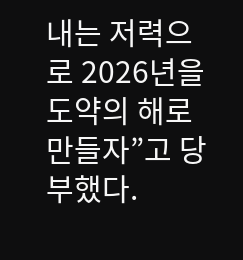내는 저력으로 2026년을 도약의 해로 만들자”고 당부했다.